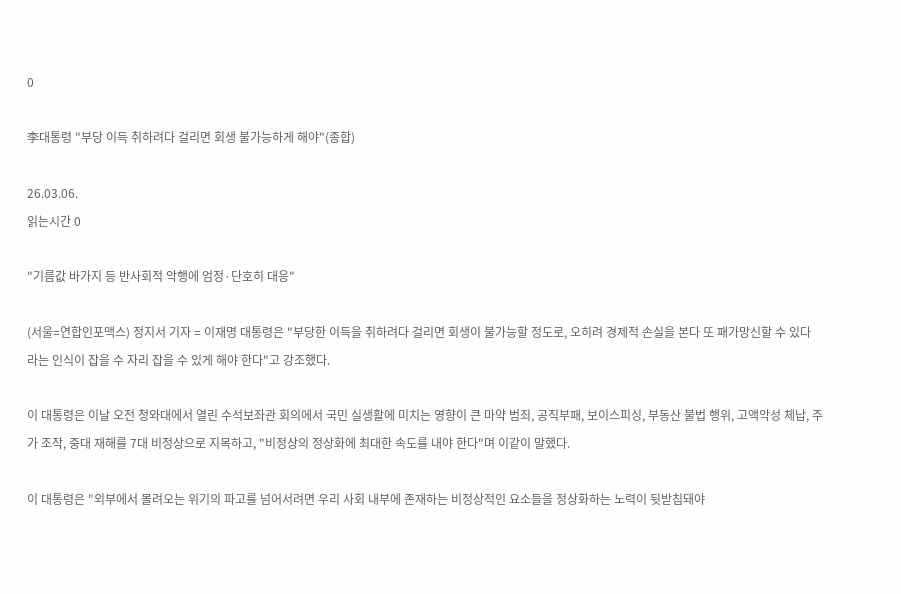0

李대통령 "부당 이득 취하려다 걸리면 회생 불가능하게 해야"(종합)

26.03.06.
읽는시간 0

"기름값 바가지 등 반사회적 악행에 엄정·단호히 대응"

(서울=연합인포맥스) 정지서 기자 = 이재명 대통령은 "부당한 이득을 취하려다 걸리면 회생이 불가능할 정도로, 오히려 경제적 손실을 본다 또 패가망신할 수 있다 라는 인식이 잡을 수 자리 잡을 수 있게 해야 한다"고 강조했다.

이 대통령은 이날 오전 청와대에서 열린 수석보좌관 회의에서 국민 실생활에 미치는 영향이 큰 마약 범죄, 공직부패, 보이스피싱, 부동산 불법 행위, 고액악성 체납, 주가 조작, 중대 재해를 7대 비정상으로 지목하고, "비정상의 정상화에 최대한 속도를 내야 한다"며 이같이 말했다.

이 대통령은 "외부에서 몰려오는 위기의 파고를 넘어서려면 우리 사회 내부에 존재하는 비정상적인 요소들을 정상화하는 노력이 뒷받침돼야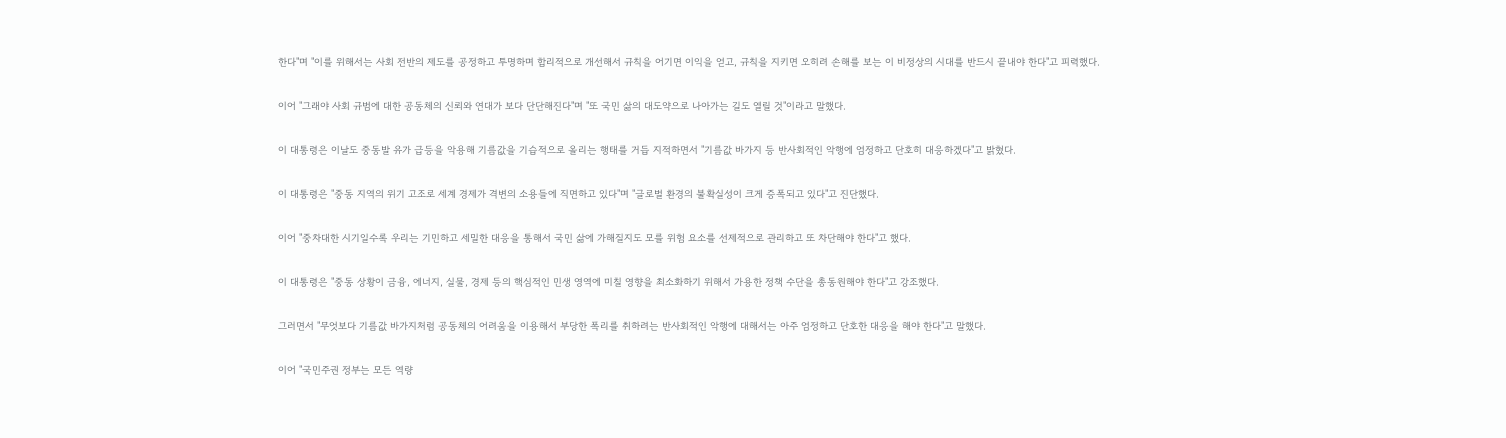한다"며 "이를 위해서는 사회 전반의 제도를 공정하고 투명하며 합리적으로 개선해서 규칙을 어기면 이익을 얻고, 규칙을 지키면 오히려 손해를 보는 이 비정상의 시대를 반드시 끝내야 한다"고 피력했다.

이어 "그래야 사회 규범에 대한 공동체의 신뢰와 연대가 보다 단단해진다"며 "또 국민 삶의 대도약으로 나아가는 길도 열릴 것"이라고 말했다.

이 대통령은 이날도 중동발 유가 급등을 악용해 기름값을 기습적으로 올리는 행태를 거듭 지적하면서 "기름값 바가지 등 반사회적인 악행에 엄정하고 단호히 대응하겠다"고 밝혔다.

이 대통령은 "중동 지역의 위기 고조로 세계 경제가 격변의 소용들에 직면하고 있다"며 "글로벌 환경의 불확실성이 크게 증폭되고 있다"고 진단했다.

이어 "중차대한 시기일수록 우리는 기민하고 세밀한 대응을 통해서 국민 삶에 가해질지도 모를 위험 요소를 선제적으로 관리하고 또 차단해야 한다"고 했다.

이 대통령은 "중동 상황이 금융, 에너지, 실물, 경제 등의 핵심적인 민생 영역에 미칠 영향을 최소화하기 위해서 가용한 정책 수단을 총동원해야 한다"고 강조했다.

그러면서 "무엇보다 기름값 바가지처럼 공동체의 어려움을 이용해서 부당한 폭리를 취하려는 반사회적인 악행에 대해서는 아주 엄정하고 단호한 대응을 해야 한다"고 말했다.

이어 "국민주권 정부는 모든 역량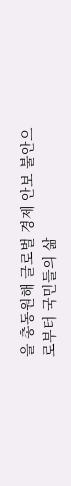을 총동원해 글로벌 경제 안보 불안으로부터 국민들의 삶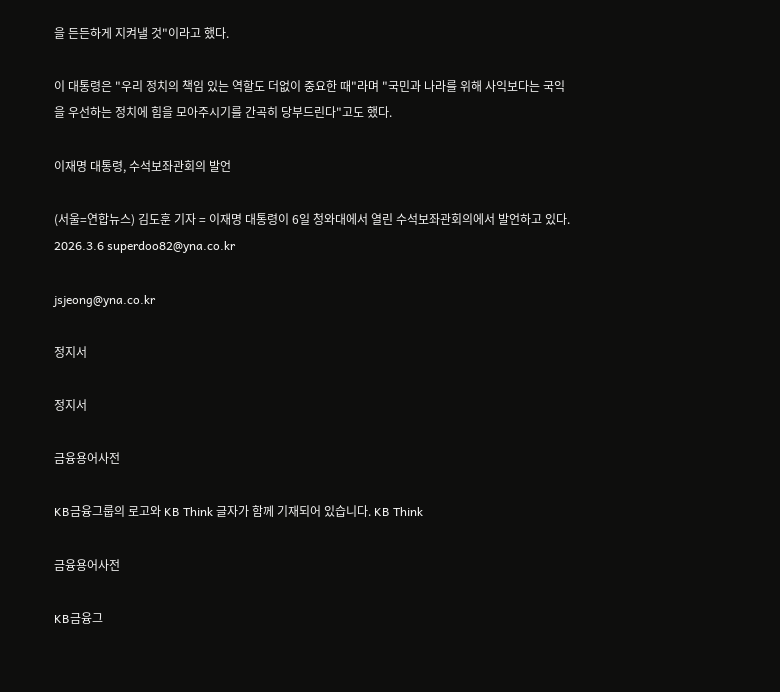을 든든하게 지켜낼 것"이라고 했다.

이 대통령은 "우리 정치의 책임 있는 역할도 더없이 중요한 때"라며 "국민과 나라를 위해 사익보다는 국익을 우선하는 정치에 힘을 모아주시기를 간곡히 당부드린다"고도 했다.

이재명 대통령, 수석보좌관회의 발언

(서울=연합뉴스) 김도훈 기자 = 이재명 대통령이 6일 청와대에서 열린 수석보좌관회의에서 발언하고 있다. 2026.3.6 superdoo82@yna.co.kr

jsjeong@yna.co.kr

정지서

정지서

금융용어사전

KB금융그룹의 로고와 KB Think 글자가 함께 기재되어 있습니다. KB Think

금융용어사전

KB금융그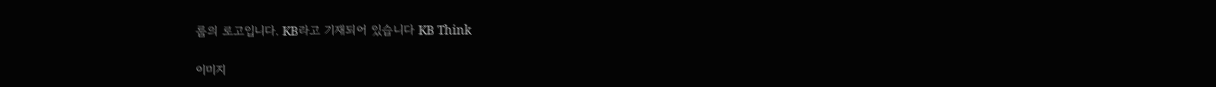룹의 로고입니다. KB라고 기재되어 있습니다 KB Think

이미지